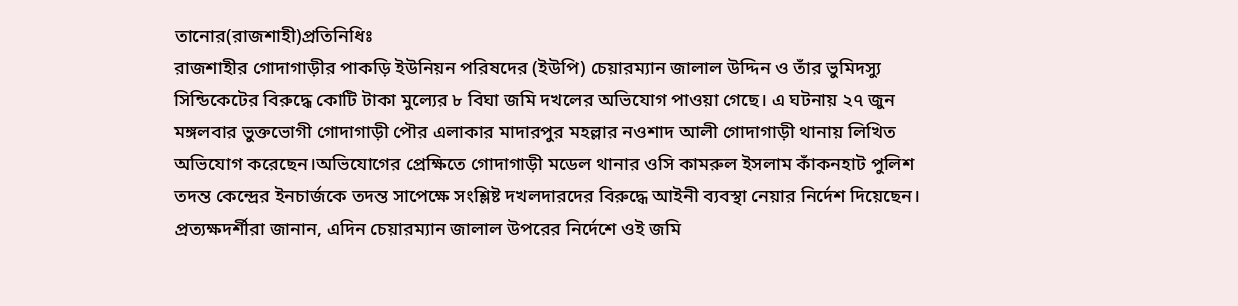তানোর(রাজশাহী)প্রতিনিধিঃ
রাজশাহীর গোদাগাড়ীর পাকড়ি ইউনিয়ন পরিষদের (ইউপি) চেয়ারম্যান জালাল উদ্দিন ও তাঁর ভুমিদস্যু সিন্ডিকেটের বিরুদ্ধে কোটি টাকা মুল্যের ৮ বিঘা জমি দখলের অভিযোগ পাওয়া গেছে। এ ঘটনায় ২৭ জুন মঙ্গলবার ভুক্তভোগী গোদাগাড়ী পৌর এলাকার মাদারপুর মহল্লার নওশাদ আলী গোদাগাড়ী থানায় লিখিত অভিযোগ করেছেন।অভিযোগের প্রেক্ষিতে গোদাগাড়ী মডেল থানার ওসি কামরুল ইসলাম কাঁকনহাট পুলিশ তদন্ত কেন্দ্রের ইনচার্জকে তদন্ত সাপেক্ষে সংশ্লিষ্ট দখলদারদের বিরুদ্ধে আইনী ব্যবস্থা নেয়ার নির্দেশ দিয়েছেন।
প্রত্যক্ষদর্শীরা জানান, এদিন চেয়ারম্যান জালাল উপরের নির্দেশে ওই জমি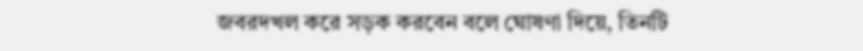জবরদখল করে সড়ক করবেন বলে ঘোষণা দিয়ে, তিনটি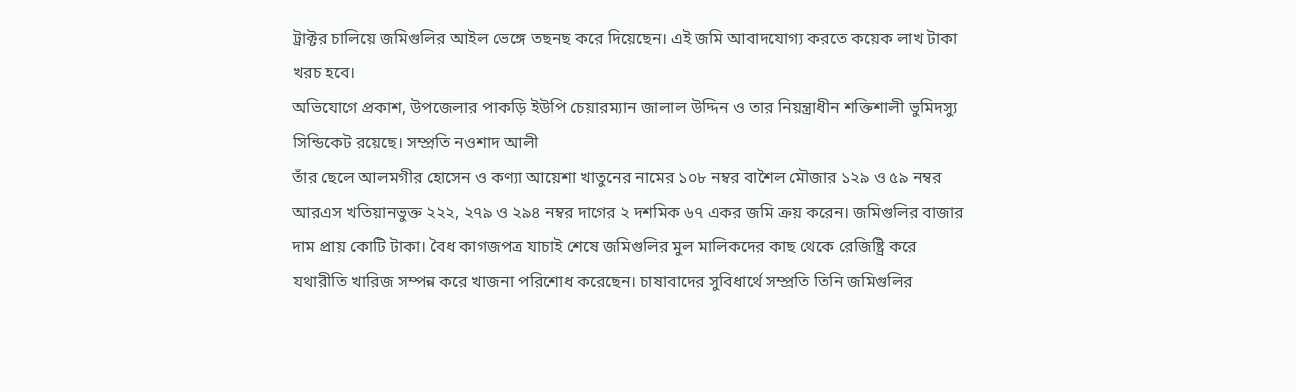ট্রাক্টর চালিয়ে জমিগুলির আইল ভেঙ্গে তছনছ করে দিয়েছেন। এই জমি আবাদযোগ্য করতে কয়েক লাখ টাকা খরচ হবে।
অভিযোগে প্রকাশ, উপজেলার পাকড়ি ইউপি চেয়ারম্যান জালাল উদ্দিন ও তার নিয়ন্ত্রাধীন শক্তিশালী ভুমিদস্যু সিন্ডিকেট রয়েছে। সম্প্রতি নওশাদ আলী
তাঁর ছেলে আলমগীর হোসেন ও কণ্যা আয়েশা খাতুনের নামের ১০৮ নম্বর বাশৈল মৌজার ১২৯ ও ৫৯ নম্বর আরএস খতিয়ানভুক্ত ২২২, ২৭৯ ও ২৯৪ নম্বর দাগের ২ দশমিক ৬৭ একর জমি ক্রয় করেন। জমিগুলির বাজার দাম প্রায় কোটি টাকা। বৈধ কাগজপত্র যাচাই শেষে জমিগুলির মুল মালিকদের কাছ থেকে রেজিষ্ট্রি করে যথারীতি খারিজ সম্পন্ন করে খাজনা পরিশোধ করেছেন। চাষাবাদের সুবিধার্থে সম্প্রতি তিনি জমিগুলির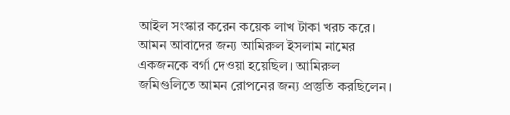আইল সংস্কার করেন কয়েক লাখ টাকা খরচ করে। আমন আবাদের জন্য আমিরুল ইসলাম নামের একজনকে বর্গা দেওয়া হয়েছিল। আমিরুল জমিগুলিতে আমন রোপনের জন্য প্রস্তুতি করছিলেন।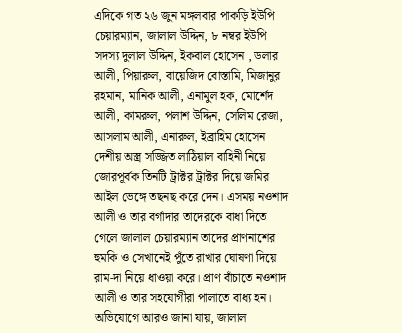এদিকে গত ২৬ জুন মঙ্গলবার পাকড়ি ইউপি চেয়ারম্যান, জালাল উদ্দিন, ৮ নম্বর ইউপি সদস্য দুলাল উদ্দিন, ইকবাল হোসেন , ডলার আলী, পিয়ারুল, বায়েজিদ বোস্তামি, মিজানুর রহমান, মানিক আলী, এনামুল হক, মোর্শেদ আলী, কামরুল, পলাশ উদ্দিন, সেলিম রেজা, আসলাম আলী, এনারুল, ইব্রাহিম হোসেন দেশীয় অস্ত্র সজ্জিত লাঠিয়াল বাহিনী নিয়ে জোরপূর্বক তিনটি ট্রাক্টর ট্রাক্টর দিয়ে জমির আইল ভেঙ্গে তছনছ করে দেন। এসময় নওশাদ আলী ও তার বর্গাদার তাদেরকে বাধা দিতে গেলে জালাল চেয়ারম্যান তাদের প্রাণনাশের হুমকি ও সেখানেই পুঁতে রাখার ঘোষণা দিয়ে রাম-দা নিয়ে ধাওয়া করে। প্রাণ বাঁচাতে নওশাদ আলী ও তার সহযোগীরা পালাতে বাধ্য হন।
অভিযোগে আরও জানা যায়, জালাল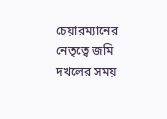চেয়ারম্যানের নেতৃত্বে জমি দখলের সময়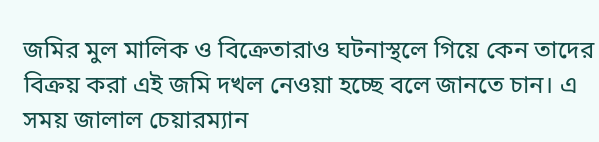জমির মুল মালিক ও বিক্রেতারাও ঘটনাস্থলে গিয়ে কেন তাদের বিক্রয় করা এই জমি দখল নেওয়া হচ্ছে বলে জানতে চান। এ সময় জালাল চেয়ারম্যান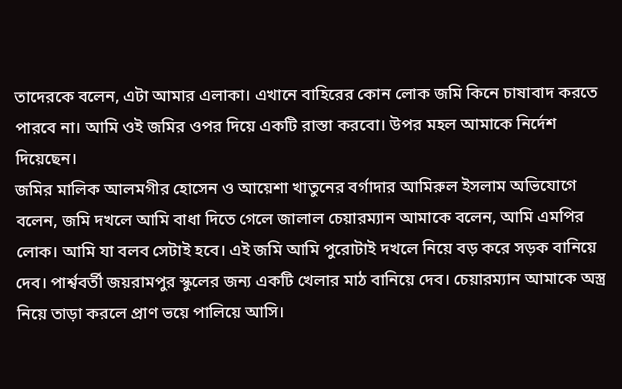তাদেরকে বলেন, এটা আমার এলাকা। এখানে বাহিরের কোন লোক জমি কিনে চাষাবাদ করতে পারবে না। আমি ওই জমির ওপর দিয়ে একটি রাস্তা করবো। উপর মহল আমাকে নির্দেশ দিয়েছেন।
জমির মালিক আলমগীর হোসেন ও আয়েশা খাতুনের বর্গাদার আমিরুল ইসলাম অভিযোগে বলেন, জমি দখলে আমি বাধা দিতে গেলে জালাল চেয়ারম্যান আমাকে বলেন, আমি এমপির লোক। আমি যা বলব সেটাই হবে। এই জমি আমি পুরোটাই দখলে নিয়ে বড় করে সড়ক বানিয়ে দেব। পার্শ্ববর্তী জয়রামপুর স্কুলের জন্য একটি খেলার মাঠ বানিয়ে দেব। চেয়ারম্যান আমাকে অস্ত্র নিয়ে তাড়া করলে প্রাণ ভয়ে পালিয়ে আসি।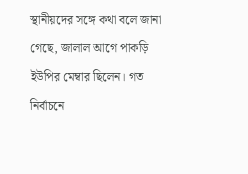স্থানীয়দের সঙ্গে কথা বলে জানা গেছে, জালাল আগে পাকড়ি ইউপির মেম্বার ছিলেন। গত নির্বাচনে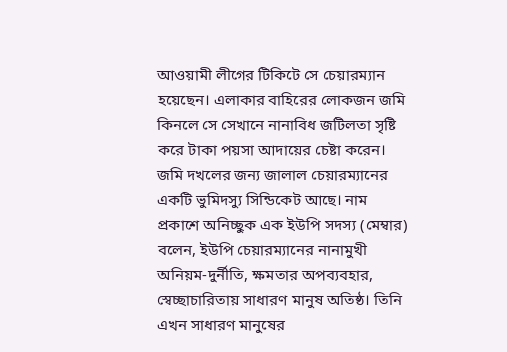আওয়ামী লীগের টিকিটে সে চেয়ারম্যান হয়েছেন। এলাকার বাহিরের লোকজন জমি কিনলে সে সেখানে নানাবিধ জটিলতা সৃষ্টি করে টাকা পয়সা আদায়ের চেষ্টা করেন। জমি দখলের জন্য জালাল চেয়ারম্যানের একটি ভুমিদস্যু সিন্ডিকেট আছে। নাম প্রকাশে অনিচ্ছুক এক ইউপি সদস্য (মেম্বার) বলেন, ইউপি চেয়ারম্যানের নানামুখী অনিয়ম-দুর্নীতি, ক্ষমতার অপব্যবহার, স্বেচ্ছাচারিতায় সাধারণ মানুষ অতিষ্ঠ। তিনি এখন সাধারণ মানুষের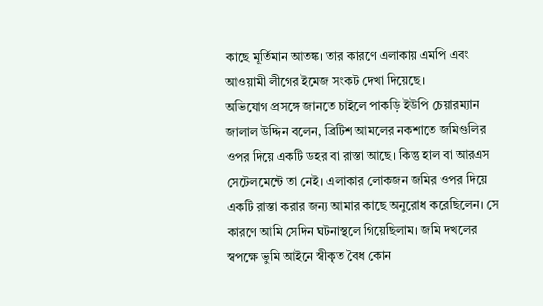কাছে মূর্তিমান আতঙ্ক। তার কারণে এলাকায় এমপি এবং আওয়ামী লীগের ইমেজ সংকট দেখা দিয়েছে।
অভিযোগ প্রসঙ্গে জানতে চাইলে পাকড়ি ইউপি চেয়ারম্যান জালাল উদ্দিন বলেন, ব্রিটিশ আমলের নকশাতে জমিগুলির ওপর দিয়ে একটি ডহর বা রাস্তা আছে। কিন্তু হাল বা আরএস সেটেলমেন্টে তা নেই। এলাকার লোকজন জমির ওপর দিয়ে একটি রাস্তা করার জন্য আমার কাছে অনুরোধ করেছিলেন। সে কারণে আমি সেদিন ঘটনাস্থলে গিয়েছিলাম। জমি দখলের স্বপক্ষে ভুমি আইনে স্বীকৃত বৈধ কোন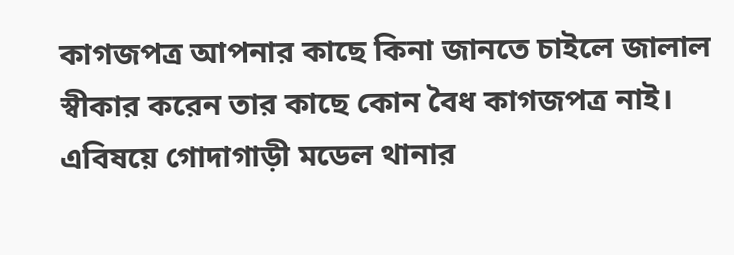কাগজপত্র আপনার কাছে কিনা জানতে চাইলে জালাল স্বীকার করেন তার কাছে কোন বৈধ কাগজপত্র নাই। এবিষয়ে গোদাগাড়ী মডেল থানার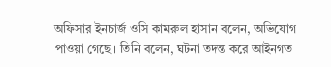অফিসার ইনচার্জ ওসি কামরুল হাসান বলেন, অভিযোগ পাওয়া গেছে। তিনি বলেন, ঘটনা তদন্ত করে আইনগত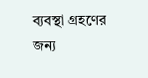ব্যবস্থা গ্রহণের জন্য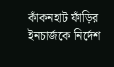কাঁকনহাট ফাঁড়ির ইনচার্জকে নির্দেশ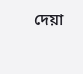দেয়া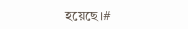হয়েছে।#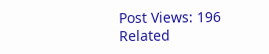Post Views: 196
Related